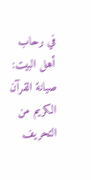في رحاب أهل البيت: صيانة القرآن الكريم من التحريف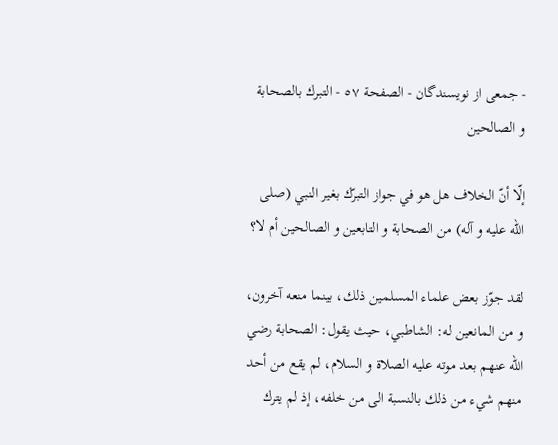- جمعى از نويسندگان - الصفحة ٥٧ - التبرك بالصحابة و الصالحين

إلّا أنّ الخلاف هل هو في جواز التبرّك بغير النبي (صلى الله عليه و آله) من الصحابة و التابعين و الصالحين أم لا؟

لقد جوّز بعض علماء المسلمين ذلك، بينما منعه آخرون، و من المانعين له: الشاطبي، حيث يقول: الصحابة رضي الله عنهم بعد موته عليه الصلاة و السلام، لم يقع من أحد منهم شي‌ء من ذلك بالنسبة الى من خلفه، إذ لم يترك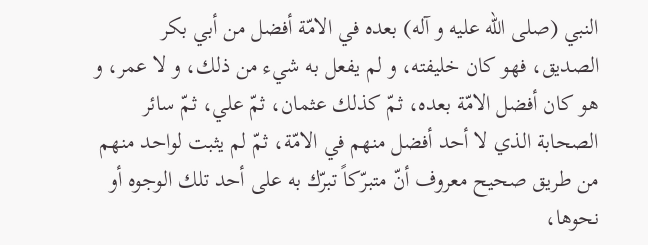النبي (صلى الله عليه و آله) بعده في الامّة أفضل من أبي بكر الصديق، فهو كان خليفته، و لم يفعل به شي‌ء من ذلك، و لا عمر، و هو كان أفضل الامّة بعده، ثمّ كذلك عثمان، ثمّ علي، ثمّ سائر الصحابة الذي لا أحد أفضل منهم في الامّة، ثمّ لم يثبت لواحد منهم من طريق صحيح معروف أنّ متبرّكاً تبرّك به على أحد تلك الوجوه أو نحوها،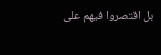بل اقتصروا فيهم على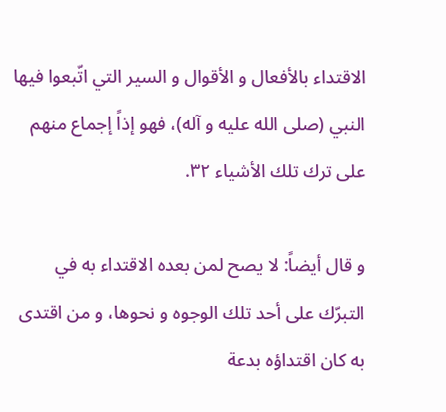الاقتداء بالأفعال و الأقوال و السير التي اتّبعوا فيها النبي (صلى الله عليه و آله)، فهو إذاً إجماع منهم على ترك تلك الأشياء ٣٢.

و قال أيضاً: لا يصح لمن بعده الاقتداء به في التبرّك على أحد تلك الوجوه و نحوها، و من اقتدى به كان اقتداؤه بدعة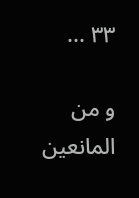٣٣ ...

و من المانعين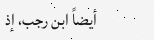أيضاً ابن رجب، إذ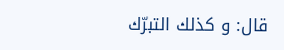قال: و كذلك التبرّك‌